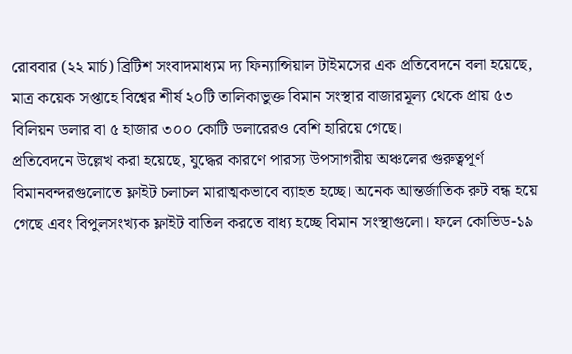রোববার (২২ মার্চ) ব্রিটিশ সংবাদমাধ্যম দ্য ফিন্যান্সিয়াল টাইমসের এক প্রতিবেদনে বলা হয়েছে, মাত্র কয়েক সপ্তাহে বিশ্বের শীর্ষ ২০টি তালিকাভুক্ত বিমান সংস্থার বাজারমূল্য থেকে প্রায় ৫৩ বিলিয়ন ডলার বা ৫ হাজার ৩০০ কোটি ডলারেরও বেশি হারিয়ে গেছে।
প্রতিবেদনে উল্লেখ করা হয়েছে, যুদ্ধের কারণে পারস্য উপসাগরীয় অঞ্চলের গুরুত্বপূর্ণ বিমানবন্দরগুলোতে ফ্লাইট চলাচল মারাত্মকভাবে ব্যাহত হচ্ছে। অনেক আন্তর্জাতিক রুট বন্ধ হয়ে গেছে এবং বিপুলসংখ্যক ফ্লাইট বাতিল করতে বাধ্য হচ্ছে বিমান সংস্থাগুলো। ফলে কোভিড-১৯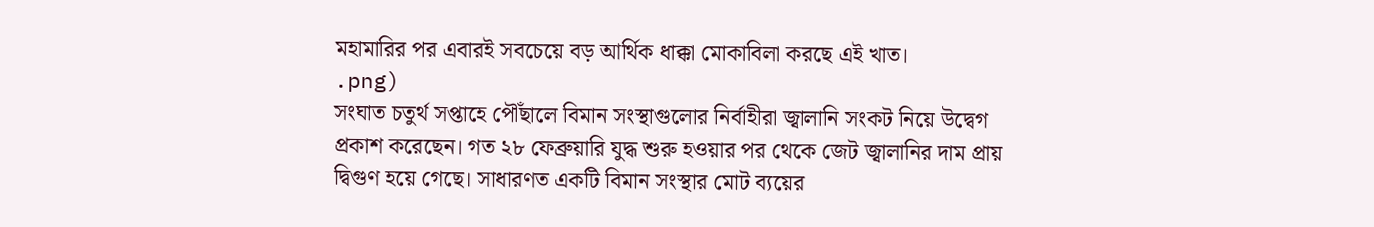মহামারির পর এবারই সবচেয়ে বড় আর্থিক ধাক্কা মোকাবিলা করছে এই খাত।
.png)
সংঘাত চতুর্থ সপ্তাহে পৌঁছালে বিমান সংস্থাগুলোর নির্বাহীরা জ্বালানি সংকট নিয়ে উদ্বেগ প্রকাশ করেছেন। গত ২৮ ফেব্রুয়ারি যুদ্ধ শুরু হওয়ার পর থেকে জেট জ্বালানির দাম প্রায় দ্বিগুণ হয়ে গেছে। সাধারণত একটি বিমান সংস্থার মোট ব্যয়ের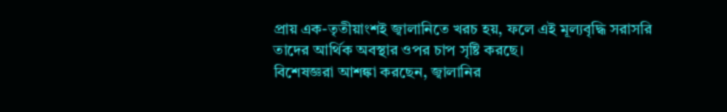প্রায় এক-তৃতীয়াংশই জ্বালানিতে খরচ হয়, ফলে এই মূল্যবৃদ্ধি সরাসরি তাদের আর্থিক অবস্থার ওপর চাপ সৃষ্টি করছে।
বিশেষজ্ঞরা আশঙ্কা করছেন, জ্বালানির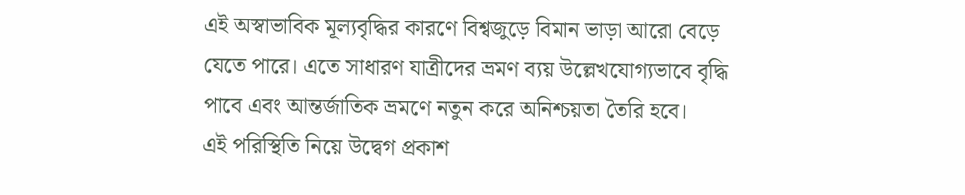এই অস্বাভাবিক মূল্যবৃদ্ধির কারণে বিশ্বজুড়ে বিমান ভাড়া আরো বেড়ে যেতে পারে। এতে সাধারণ যাত্রীদের ভ্রমণ ব্যয় উল্লেখযোগ্যভাবে বৃদ্ধি পাবে এবং আন্তর্জাতিক ভ্রমণে নতুন করে অনিশ্চয়তা তৈরি হবে।
এই পরিস্থিতি নিয়ে উদ্বেগ প্রকাশ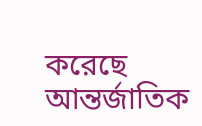করেছে আন্তর্জাতিক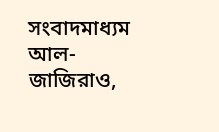সংবাদমাধ্যম আল-জাজিরাও,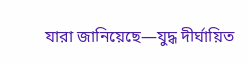যারা জানিয়েছে—যুদ্ধ দীর্ঘায়িত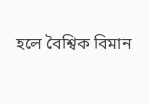হলে বৈশ্বিক বিমান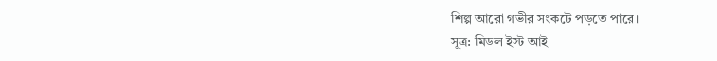শিল্প আরো গভীর সংকটে পড়তে পারে।
সূত্র: মিডল ইস্ট আই